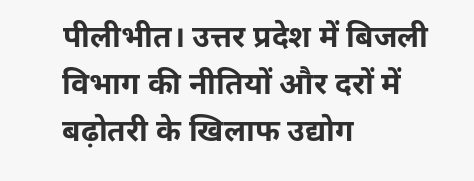पीलीभीत। उत्तर प्रदेश में बिजली विभाग की नीतियों और दरों में बढ़ोतरी के खिलाफ उद्योग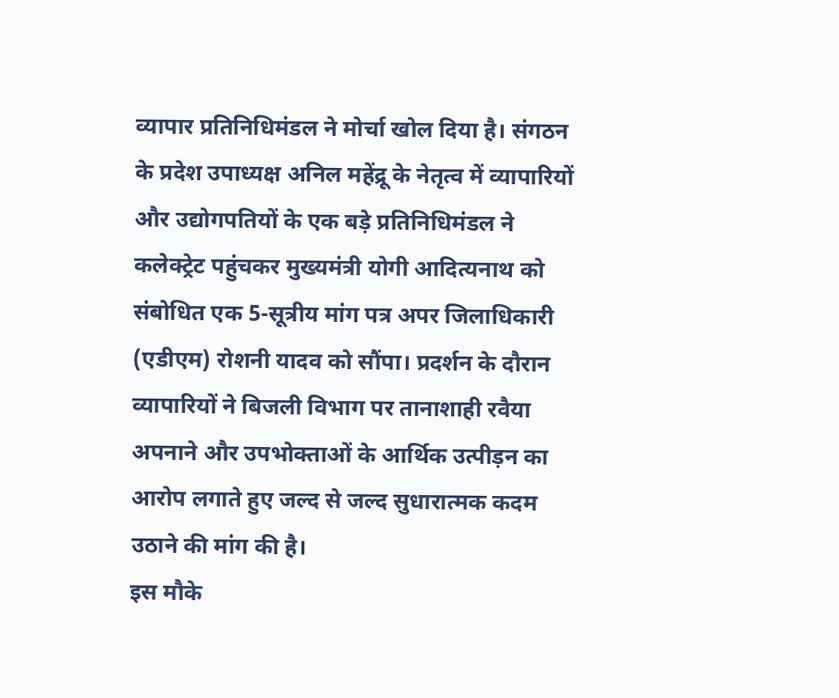व्यापार प्रतिनिधिमंडल ने मोर्चा खोल दिया है। संगठन के प्रदेश उपाध्यक्ष अनिल महेंद्रू के नेतृत्व में व्यापारियों और उद्योगपतियों के एक बड़े प्रतिनिधिमंडल ने कलेक्ट्रेट पहुंचकर मुख्यमंत्री योगी आदित्यनाथ को संबोधित एक 5-सूत्रीय मांग पत्र अपर जिलाधिकारी (एडीएम) रोशनी यादव को सौंपा। प्रदर्शन के दौरान व्यापारियों ने बिजली विभाग पर तानाशाही रवैया अपनाने और उपभोक्ताओं के आर्थिक उत्पीड़न का आरोप लगाते हुए जल्द से जल्द सुधारात्मक कदम उठाने की मांग की है।
इस मौके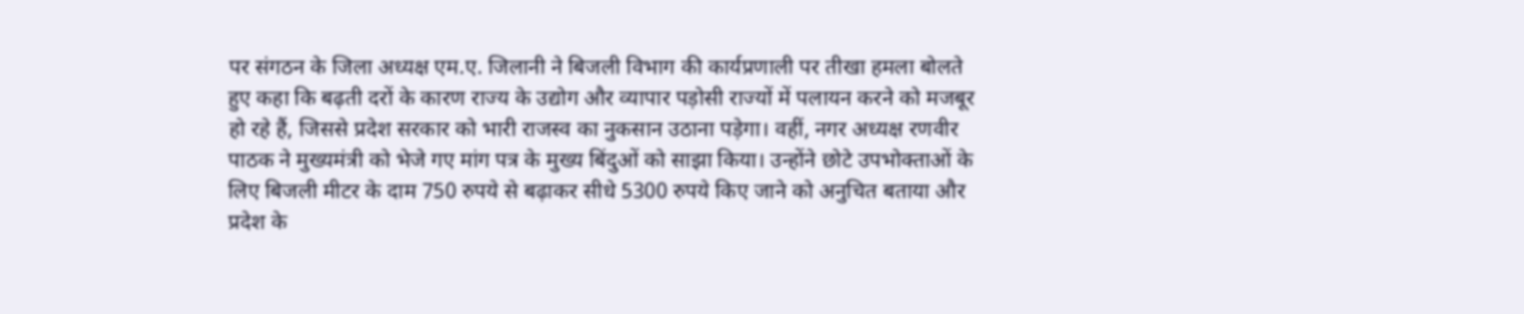पर संगठन के जिला अध्यक्ष एम.ए. जिलानी ने बिजली विभाग की कार्यप्रणाली पर तीखा हमला बोलते हुए कहा कि बढ़ती दरों के कारण राज्य के उद्योग और व्यापार पड़ोसी राज्यों में पलायन करने को मजबूर हो रहे हैं, जिससे प्रदेश सरकार को भारी राजस्व का नुकसान उठाना पड़ेगा। वहीं, नगर अध्यक्ष रणवीर पाठक ने मुख्यमंत्री को भेजे गए मांग पत्र के मुख्य बिंदुओं को साझा किया। उन्होंने छोटे उपभोक्ताओं के लिए बिजली मीटर के दाम 750 रुपये से बढ़ाकर सीधे 5300 रुपये किए जाने को अनुचित बताया और प्रदेश के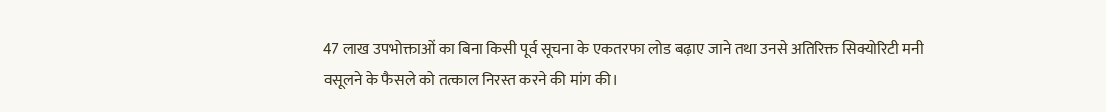47 लाख उपभोक्ताओं का बिना किसी पूर्व सूचना के एकतरफा लोड बढ़ाए जाने तथा उनसे अतिरिक्त सिक्योरिटी मनी वसूलने के फैसले को तत्काल निरस्त करने की मांग की।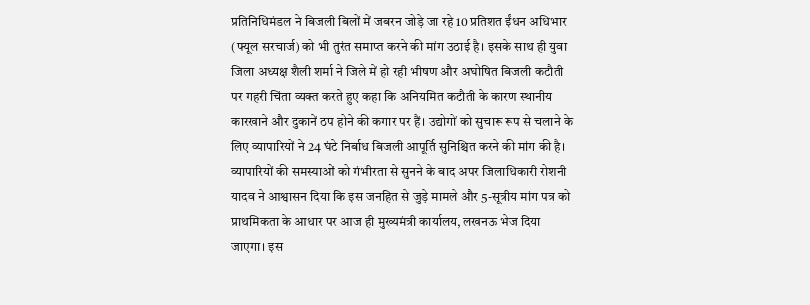प्रतिनिधिमंडल ने बिजली बिलों में जबरन जोड़े जा रहे 10 प्रतिशत ईंधन अधिभार (फ्यूल सरचार्ज) को भी तुरंत समाप्त करने की मांग उठाई है। इसके साथ ही युवा जिला अध्यक्ष शैली शर्मा ने जिले में हो रही भीषण और अघोषित बिजली कटौती पर गहरी चिंता व्यक्त करते हुए कहा कि अनियमित कटौती के कारण स्थानीय कारखाने और दुकानें ठप होने की कगार पर हैं। उद्योगों को सुचारू रूप से चलाने के लिए व्यापारियों ने 24 घंटे निर्बाध बिजली आपूर्ति सुनिश्चित करने की मांग की है।
व्यापारियों की समस्याओं को गंभीरता से सुनने के बाद अपर जिलाधिकारी रोशनी यादव ने आश्वासन दिया कि इस जनहित से जुड़े मामले और 5-सूत्रीय मांग पत्र को प्राथमिकता के आधार पर आज ही मुख्यमंत्री कार्यालय, लखनऊ भेज दिया जाएगा। इस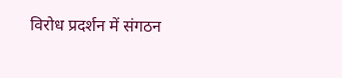विरोध प्रदर्शन में संगठन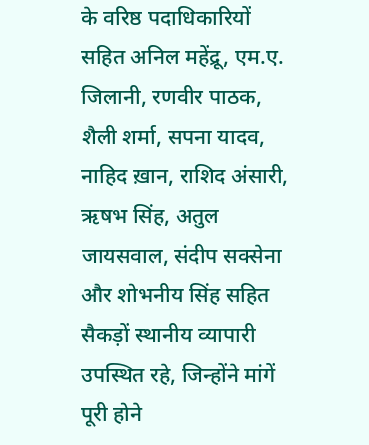के वरिष्ठ पदाधिकारियों सहित अनिल महेंद्रू, एम.ए. जिलानी, रणवीर पाठक, शैली शर्मा, सपना यादव, नाहिद ख़ान, राशिद अंसारी, ऋषभ सिंह, अतुल जायसवाल, संदीप सक्सेना और शोभनीय सिंह सहित सैकड़ों स्थानीय व्यापारी उपस्थित रहे, जिन्होंने मांगें पूरी होने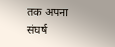तक अपना संघर्ष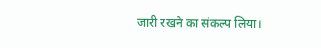जारी रखने का संकल्प लिया।